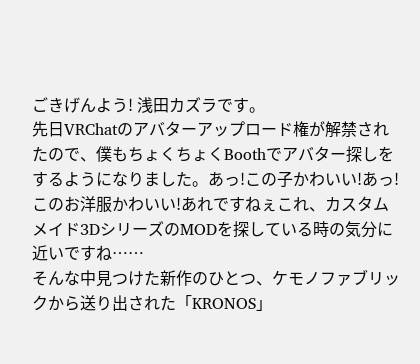ごきげんよう! 浅田カズラです。
先日VRChatのアバターアップロード権が解禁されたので、僕もちょくちょくBoothでアバター探しをするようになりました。あっ!この子かわいい!あっ!このお洋服かわいい!あれですねぇこれ、カスタムメイド3DシリーズのMODを探している時の気分に近いですね……
そんな中見つけた新作のひとつ、ケモノファブリックから送り出された「KRONOS」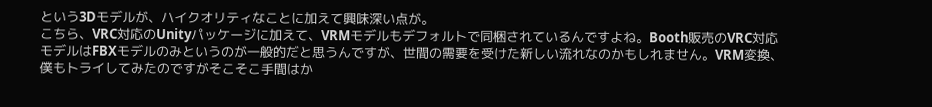という3Dモデルが、ハイクオリティなことに加えて興味深い点が。
こちら、VRC対応のUnityパッケージに加えて、VRMモデルもデフォルトで同梱されているんですよね。Booth販売のVRC対応モデルはFBXモデルのみというのが一般的だと思うんですが、世間の需要を受けた新しい流れなのかもしれません。VRM変換、僕もトライしてみたのですがそこそこ手間はか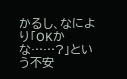かるし、なにより「OKかな……?」という不安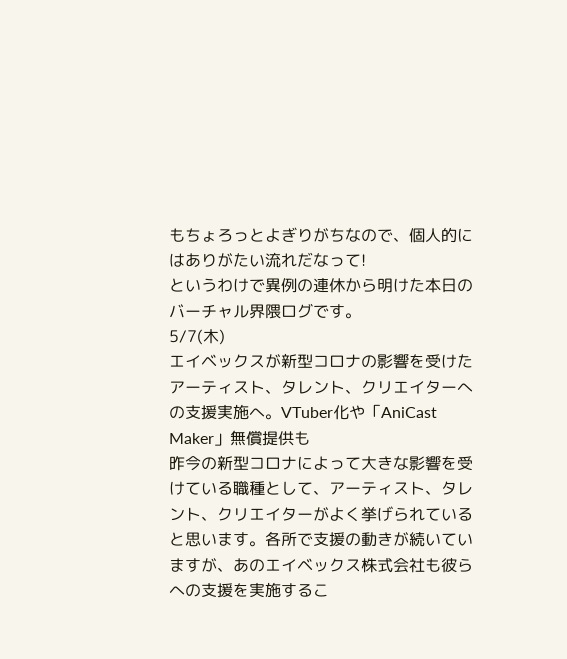もちょろっとよぎりがちなので、個人的にはありがたい流れだなって!
というわけで異例の連休から明けた本日のバーチャル界隈ログです。
5/7(木)
エイベックスが新型コロナの影響を受けたアーティスト、タレント、クリエイターへの支援実施へ。VTuber化や「AniCast Maker」無償提供も
昨今の新型コロナによって大きな影響を受けている職種として、アーティスト、タレント、クリエイターがよく挙げられていると思います。各所で支援の動きが続いていますが、あのエイベックス株式会社も彼らへの支援を実施するこ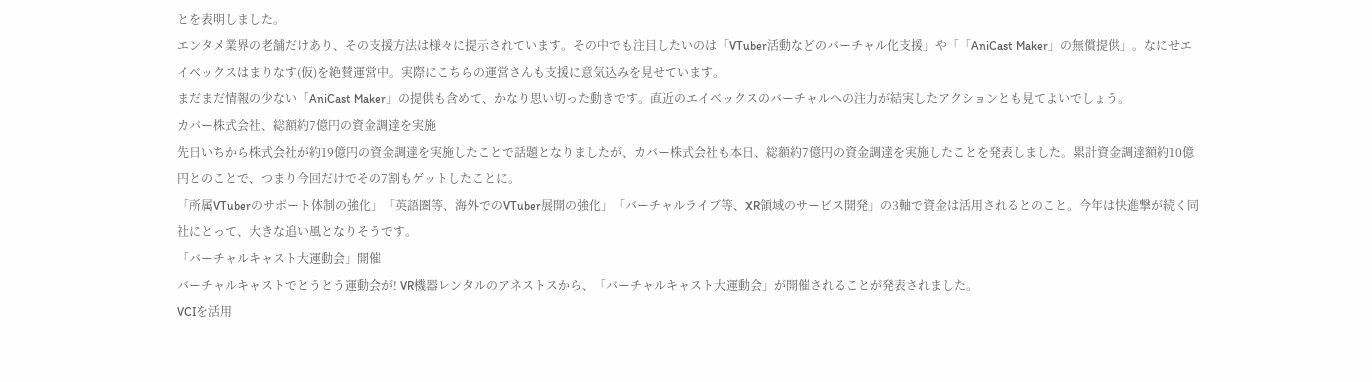とを表明しました。
エンタメ業界の老舗だけあり、その支援方法は様々に提示されています。その中でも注目したいのは「VTuber活動などのバーチャル化支援」や「「AniCast Maker」の無償提供」。なにせエイベックスはまりなす(仮)を絶賛運営中。実際にこちらの運営さんも支援に意気込みを見せています。
まだまだ情報の少ない「AniCast Maker」の提供も含めて、かなり思い切った動きです。直近のエイベックスのバーチャルへの注力が結実したアクションとも見てよいでしょう。
カバー株式会社、総額約7億円の資金調達を実施
先日いちから株式会社が約19億円の資金調達を実施したことで話題となりましたが、カバー株式会社も本日、総額約7億円の資金調達を実施したことを発表しました。累計資金調達額約10億円とのことで、つまり今回だけでその7割もゲットしたことに。
「所属VTuberのサポート体制の強化」「英語圏等、海外でのVTuber展開の強化」「バーチャルライブ等、XR領域のサービス開発」の3軸で資金は活用されるとのこと。今年は快進撃が続く同社にとって、大きな追い風となりそうです。
「バーチャルキャスト大運動会」開催
バーチャルキャストでとうとう運動会が! VR機器レンタルのアネストスから、「バーチャルキャスト大運動会」が開催されることが発表されました。
VCIを活用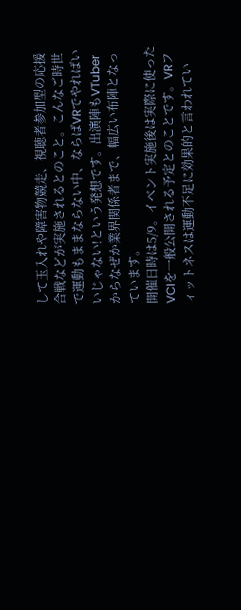して玉入れや障害物競走、視聴者参加型の応援合戦などが実施されるとのこと。こんなご時世で運動もままならない中、ならばVRでやればいいじゃない!という発想です。出演陣もVTuberからなぜか業界関係者まで、幅広い布陣となっています。
開催日時は5/9。イベント実施後は実際に使ったVCIを一般公開される予定とのことです。VRフィットネスは運動不足に効果的と言われてい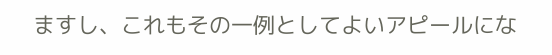ますし、これもその一例としてよいアピールにな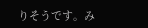りそうです。み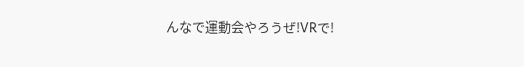んなで運動会やろうぜ!VRで!